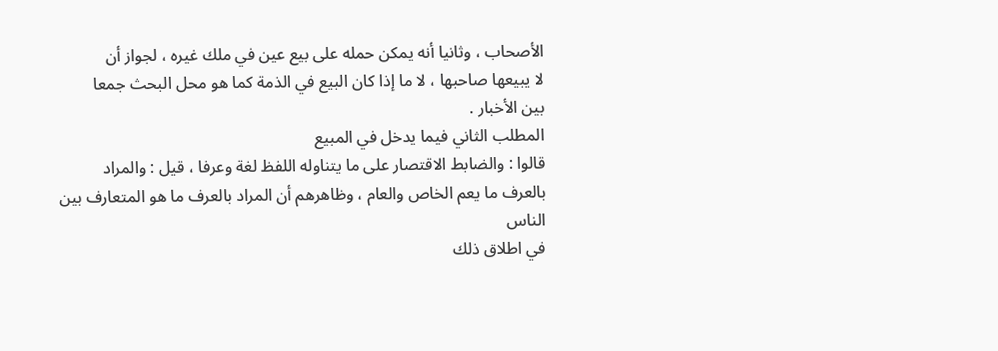الأصحاب ، وثانيا أنه يمكن حمله على بيع عين في ملك غيره ، لجواز أن
لا يبيعها صاحبها ، لا ما إذا كان البيع في الذمة كما هو محل البحث جمعا
بين الأخبار .
المطلب الثاني فيما يدخل في المبيع
قالوا : والضابط الاقتصار على ما يتناوله اللفظ لغة وعرفا ، قيل : والمراد
بالعرف ما يعم الخاص والعام ، وظاهرهم أن المراد بالعرف ما هو المتعارف بين الناس
في اطلاق ذلك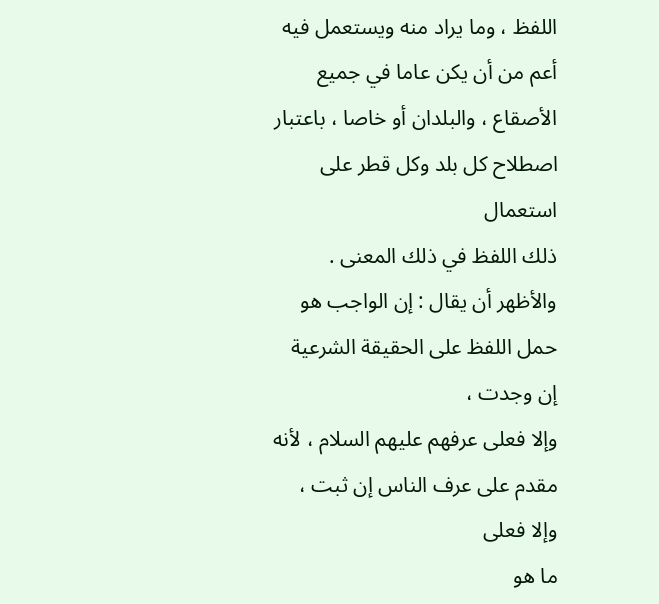اللفظ ، وما يراد منه ويستعمل فيه أعم من أن يكن عاما في جميع
الأصقاع ، والبلدان أو خاصا ، باعتبار اصطلاح كل بلد وكل قطر على استعمال
ذلك اللفظ في ذلك المعنى .
والأظهر أن يقال : إن الواجب هو حمل اللفظ على الحقيقة الشرعية إن وجدت ،
وإلا فعلى عرفهم عليهم السلام ، لأنه مقدم على عرف الناس إن ثبت ، وإلا فعلى
ما هو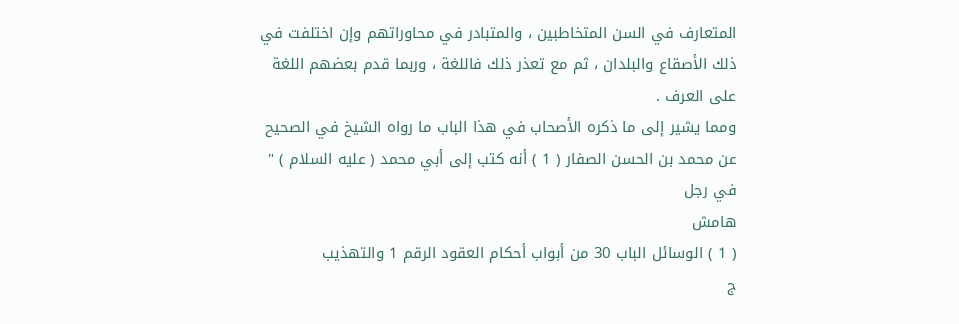المتعارف في السن المتخاطبين ، والمتبادر في محاوراتهم وإن اختلفت في
ذلك الأصقاع والبلدان ، ثم مع تعذر ذلك فاللغة ، وربما قدم بعضهم اللغة
على العرف .
ومما يشير إلى ما ذكره الأصحاب في هذا الباب ما رواه الشيخ في الصحيح
عن محمد بن الحسن الصفار ( 1 ) أنه كتب إلى أبي محمد ( عليه السلام ) " في رجل
هامش
( 1 ) الوسائل الباب 30 من أبواب أحكام العقود الرقم 1 والتهذيب
ج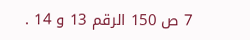7 ص 150 الرقم 13 و 14 .